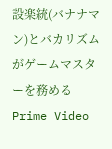設楽統(バナナマン)とバカリズムがゲームマスターを務めるPrime Video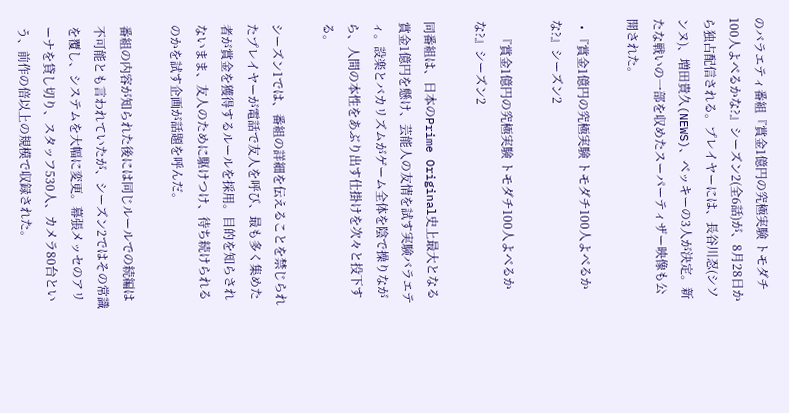のバラエティ番組『賞金1億円の究極実験 トモダチ100人よべるかな?』シーズン2(全6話)が、8月28日から独占配信される。プレイヤーには、長谷川忍(シソンヌ)、増田貴久(NEWS)、ベッキーの3人が決定。新たな戦いの一部を収めたスーパーティザー映像も公開された。

  • 『賞金1億円の究極実験 トモダチ100人よべるかな?』シーズン2

    『賞金1億円の究極実験 トモダチ100人よべるかな?』シーズン2

同番組は、日本のPrime Original史上最大となる賞金1億円を懸け、芸能人の友情を試す実験バラエティ。設楽とバカリズムがゲーム全体を陰で操りながら、人間の本性をあぶり出す仕掛けを次々と投下する。

シーズン1では、番組の詳細を伝えることを禁じられたプレイヤーが電話で友人を呼び、最も多く集めた者が賞金を獲得するルールを採用。目的を知らされないまま、友人のために駆けつけ、待ち続けられるのかを試す企画が話題を呼んだ。

番組の内容が知られた後には同じルールでの続編は不可能とも言われていたが、シーズン2ではその常識を覆し、システムを大幅に変更。幕張メッセのアリーナを貸し切り、スタッフ530人、カメラ80台という、前作の倍以上の規模で収録された。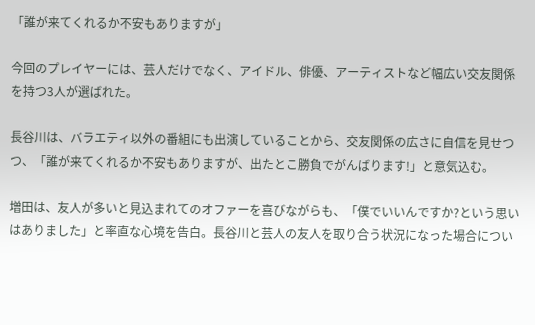「誰が来てくれるか不安もありますが」

今回のプレイヤーには、芸人だけでなく、アイドル、俳優、アーティストなど幅広い交友関係を持つ3人が選ばれた。

長谷川は、バラエティ以外の番組にも出演していることから、交友関係の広さに自信を見せつつ、「誰が来てくれるか不安もありますが、出たとこ勝負でがんばります!」と意気込む。

増田は、友人が多いと見込まれてのオファーを喜びながらも、「僕でいいんですか?という思いはありました」と率直な心境を告白。長谷川と芸人の友人を取り合う状況になった場合につい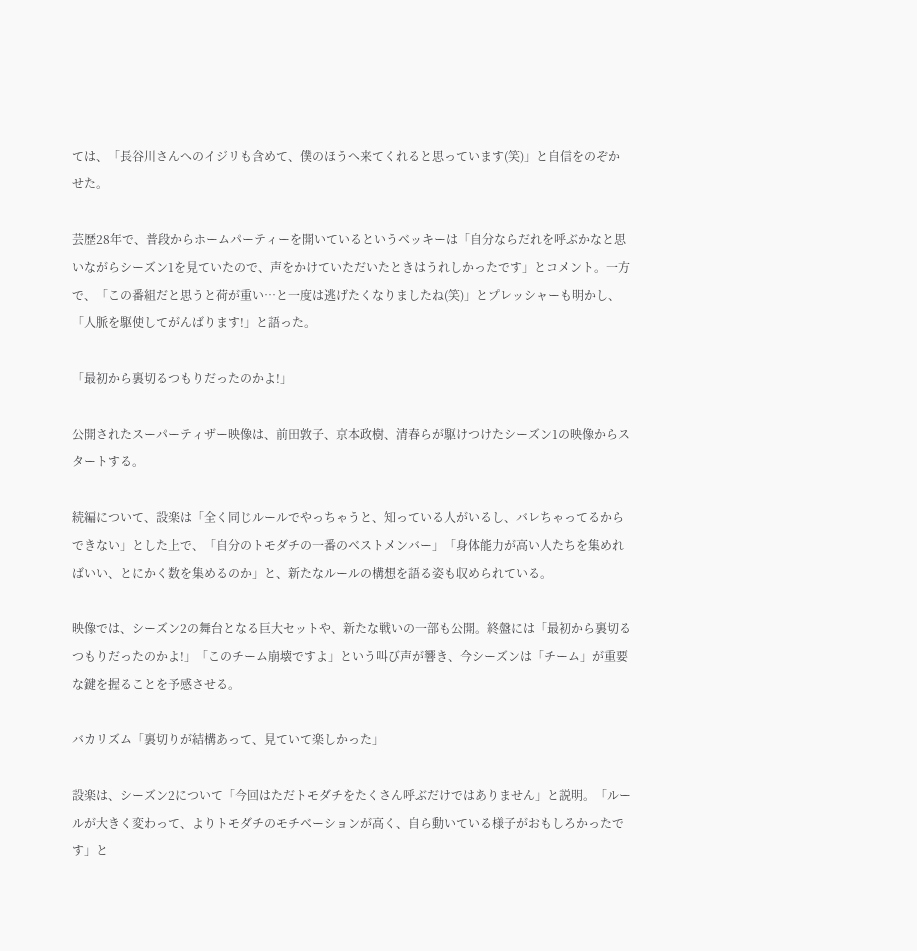ては、「長谷川さんへのイジリも含めて、僕のほうへ来てくれると思っています(笑)」と自信をのぞかせた。

芸歴28年で、普段からホームパーティーを開いているというベッキーは「自分ならだれを呼ぶかなと思いながらシーズン1を見ていたので、声をかけていただいたときはうれしかったです」とコメント。一方で、「この番組だと思うと荷が重い…と一度は逃げたくなりましたね(笑)」とプレッシャーも明かし、「人脈を駆使してがんばります!」と語った。

「最初から裏切るつもりだったのかよ!」

公開されたスーパーティザー映像は、前田敦子、京本政樹、清春らが駆けつけたシーズン1の映像からスタートする。

続編について、設楽は「全く同じルールでやっちゃうと、知っている人がいるし、バレちゃってるからできない」とした上で、「自分のトモダチの一番のベストメンバー」「身体能力が高い人たちを集めればいい、とにかく数を集めるのか」と、新たなルールの構想を語る姿も収められている。

映像では、シーズン2の舞台となる巨大セットや、新たな戦いの一部も公開。終盤には「最初から裏切るつもりだったのかよ!」「このチーム崩壊ですよ」という叫び声が響き、今シーズンは「チーム」が重要な鍵を握ることを予感させる。

バカリズム「裏切りが結構あって、見ていて楽しかった」

設楽は、シーズン2について「今回はただトモダチをたくさん呼ぶだけではありません」と説明。「ルールが大きく変わって、よりトモダチのモチベーションが高く、自ら動いている様子がおもしろかったです」と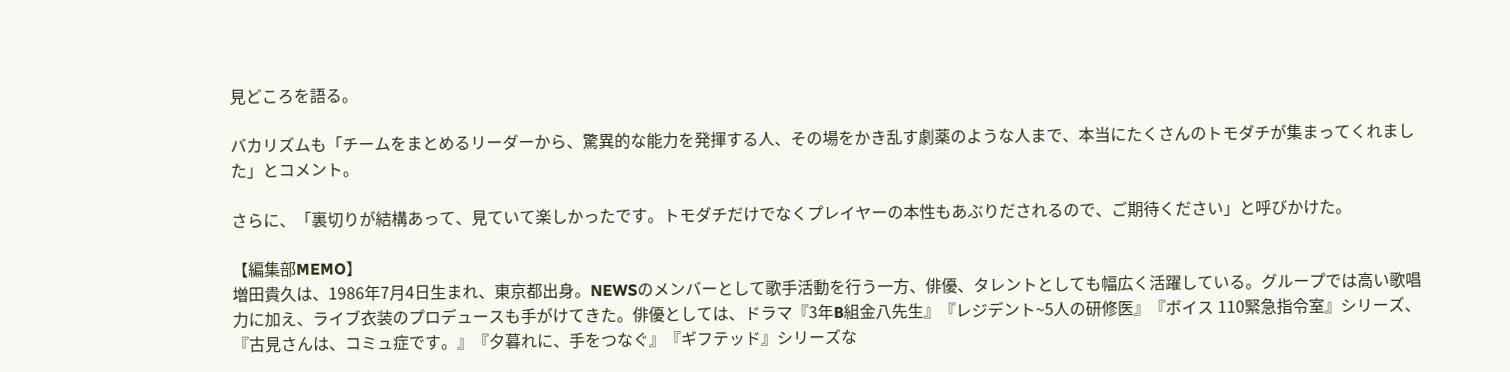見どころを語る。

バカリズムも「チームをまとめるリーダーから、驚異的な能力を発揮する人、その場をかき乱す劇薬のような人まで、本当にたくさんのトモダチが集まってくれました」とコメント。

さらに、「裏切りが結構あって、見ていて楽しかったです。トモダチだけでなくプレイヤーの本性もあぶりだされるので、ご期待ください」と呼びかけた。

【編集部MEMO】
増田貴久は、1986年7月4日生まれ、東京都出身。NEWSのメンバーとして歌手活動を行う一方、俳優、タレントとしても幅広く活躍している。グループでは高い歌唱力に加え、ライブ衣装のプロデュースも手がけてきた。俳優としては、ドラマ『3年B組金八先生』『レジデント~5人の研修医』『ボイス 110緊急指令室』シリーズ、『古見さんは、コミュ症です。』『夕暮れに、手をつなぐ』『ギフテッド』シリーズな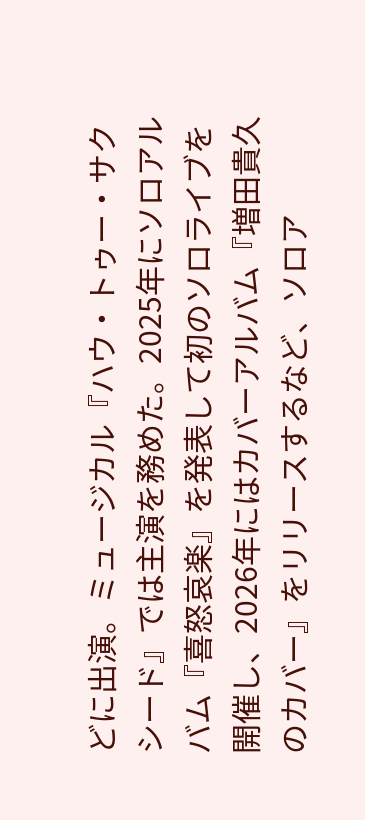どに出演。ミュージカル『ハウ・トゥー・サクシード』では主演を務めた。2025年にソロアルバム『喜怒哀楽』を発表して初のソロライブを開催し、2026年にはカバーアルバム『増田貴久のカバー』をリリースするなど、ソロア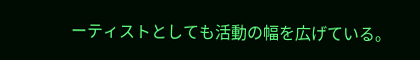ーティストとしても活動の幅を広げている。